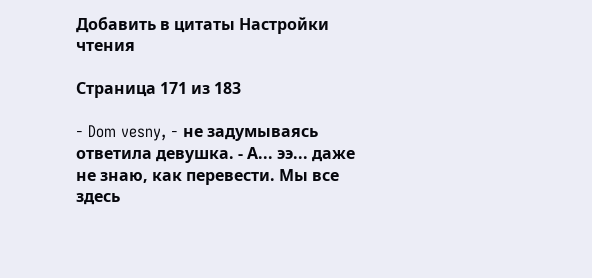Добавить в цитаты Настройки чтения

Страница 171 из 183

- Dom vesny, - не задумываясь ответила девушка. - А... ээ... даже не знаю, как перевести. Мы все здесь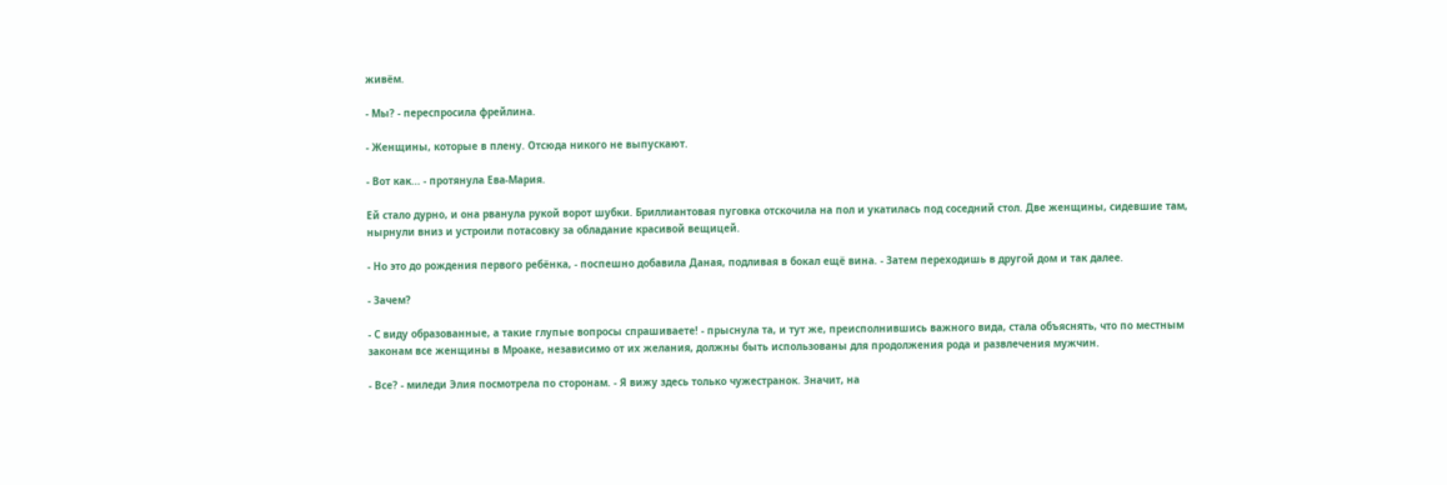живём.

- Мы? - переспросила фрейлина.

- Женщины, которые в плену. Отсюда никого не выпускают.

- Вот как... - протянула Ева-Мария.

Ей стало дурно, и она рванула рукой ворот шубки. Бриллиантовая пуговка отскочила на пол и укатилась под соседний стол. Две женщины, сидевшие там, нырнули вниз и устроили потасовку за обладание красивой вещицей.

- Но это до рождения первого ребёнка, - поспешно добавила Даная, подливая в бокал ещё вина. - Затем переходишь в другой дом и так далее.

- Зачем?

- С виду образованные, а такие глупые вопросы спрашиваете! - прыснула та, и тут же, преисполнившись важного вида, стала объяснять, что по местным законам все женщины в Мроаке, независимо от их желания, должны быть использованы для продолжения рода и развлечения мужчин.

- Все? - миледи Элия посмотрела по сторонам. - Я вижу здесь только чужестранок. Значит, на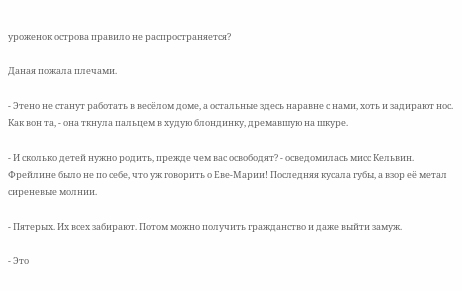уроженок острова правило не распространяется?

Даная пожала плечами.

- Этено не станут работать в весёлом доме, а остальные здесь наравне с нами, хоть и задирают нос. Как вон та, - она ткнула пальцем в худую блондинку, дремавшую на шкуре.

- И сколько детей нужно родить, прежде чем вас освободят? - осведомилась мисс Кельвин. Фрейлине было не по себе, что уж говорить о Еве-Марии! Последняя кусала губы, а взор её метал сиреневые молнии.

- Пятерых. Их всех забирают. Потом можно получить гражданство и даже выйти замуж.

- Это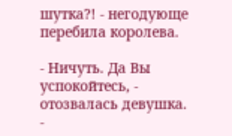шутка?! - негодующе перебила королева.

- Ничуть. Да Вы успокойтесь, - отозвалась девушка. -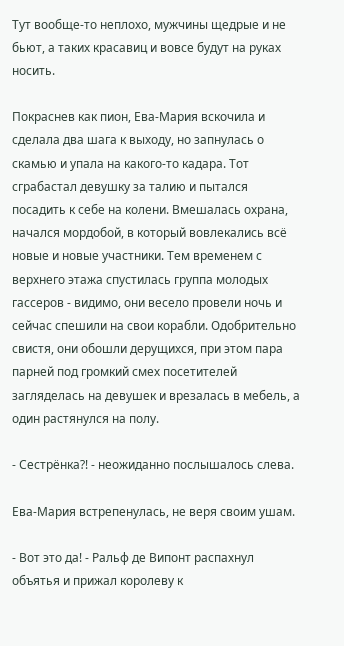Тут вообще-то неплохо, мужчины щедрые и не бьют, а таких красавиц и вовсе будут на руках носить.

Покраснев как пион, Ева-Мария вскочила и сделала два шага к выходу, но запнулась о скамью и упала на какого-то кадара. Тот сграбастал девушку за талию и пытался посадить к себе на колени. Вмешалась охрана, начался мордобой, в который вовлекались всё новые и новые участники. Тем временем с верхнего этажа спустилась группа молодых гассеров - видимо, они весело провели ночь и сейчас спешили на свои корабли. Одобрительно свистя, они обошли дерущихся, при этом пара парней под громкий смех посетителей загляделась на девушек и врезалась в мебель, а один растянулся на полу.

- Сестрёнка?! - неожиданно послышалось слева.

Ева-Мария встрепенулась, не веря своим ушам.

- Вот это да! - Ральф де Випонт распахнул объятья и прижал королеву к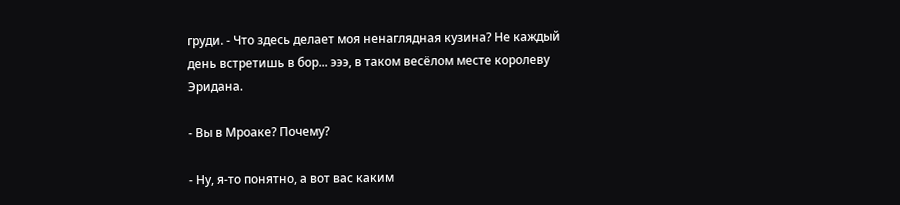груди. - Что здесь делает моя ненаглядная кузина? Не каждый день встретишь в бор... эээ, в таком весёлом месте королеву Эридана.

- Вы в Мроаке? Почему?

- Ну, я-то понятно, а вот вас каким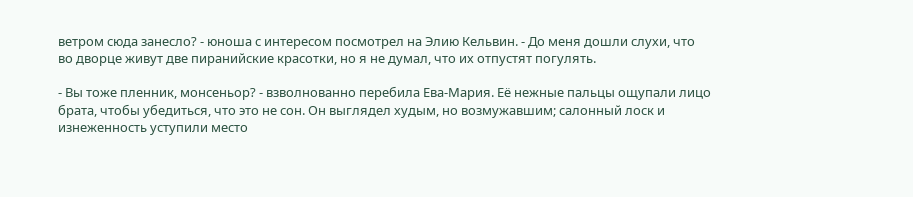ветром сюда занесло? - юноша с интересом посмотрел на Элию Кельвин. - До меня дошли слухи, что во дворце живут две пиранийские красотки, но я не думал, что их отпустят погулять.

- Вы тоже пленник, монсеньор? - взволнованно перебила Ева-Мария. Её нежные пальцы ощупали лицо брата, чтобы убедиться, что это не сон. Он выглядел худым, но возмужавшим; салонный лоск и изнеженность уступили место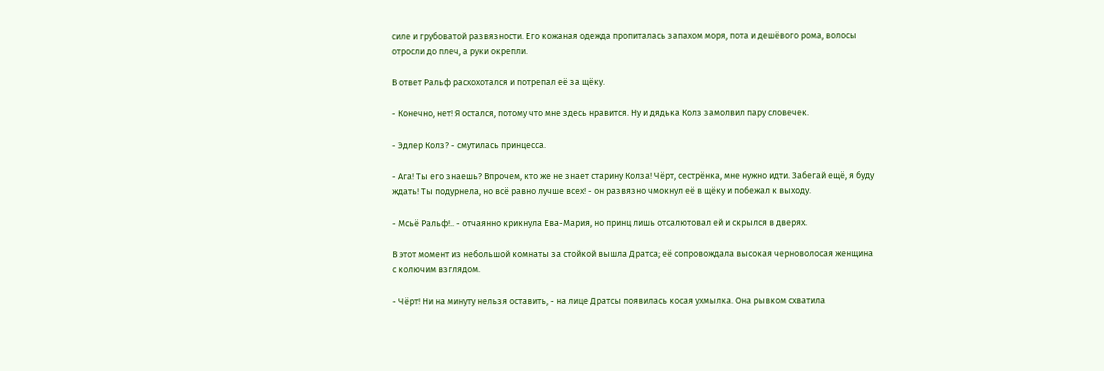силе и грубоватой развязности. Его кожаная одежда пропиталась запахом моря, пота и дешёвого рома, волосы отросли до плеч, а руки окрепли.

В ответ Ральф расхохотался и потрепал её за щёку.

- Конечно, нет! Я остался, потому что мне здесь нравится. Ну и дядька Колз замолвил пару словечек.

- Эдлер Колз? - смутилась принцесса.

- Ага! Ты его знаешь? Впрочем, кто же не знает старину Колза! Чёрт, сестрёнка, мне нужно идти. Забегай ещё, я буду ждать! Ты подурнела, но всё равно лучше всех! - он развязно чмокнул её в щёку и побежал к выходу.

- Мсьё Ральф!.. - отчаянно крикнула Ева-Мария, но принц лишь отсалютовал ей и скрылся в дверях.

В этот момент из небольшой комнаты за стойкой вышла Дратса; её сопровождала высокая черноволосая женщина с колючим взглядом.

- Чёрт! Ни на минуту нельзя оставить, - на лице Дратсы появилась косая ухмылка. Она рывком схватила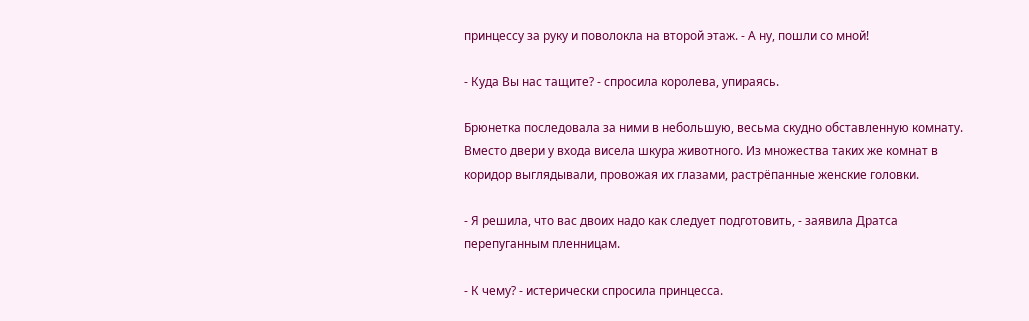принцессу за руку и поволокла на второй этаж. - А ну, пошли со мной!

- Куда Вы нас тащите? - спросила королева, упираясь.

Брюнетка последовала за ними в небольшую, весьма скудно обставленную комнату. Вместо двери у входа висела шкура животного. Из множества таких же комнат в коридор выглядывали, провожая их глазами, растрёпанные женские головки.

- Я решила, что вас двоих надо как следует подготовить, - заявила Дратса перепуганным пленницам.

- К чему? - истерически спросила принцесса.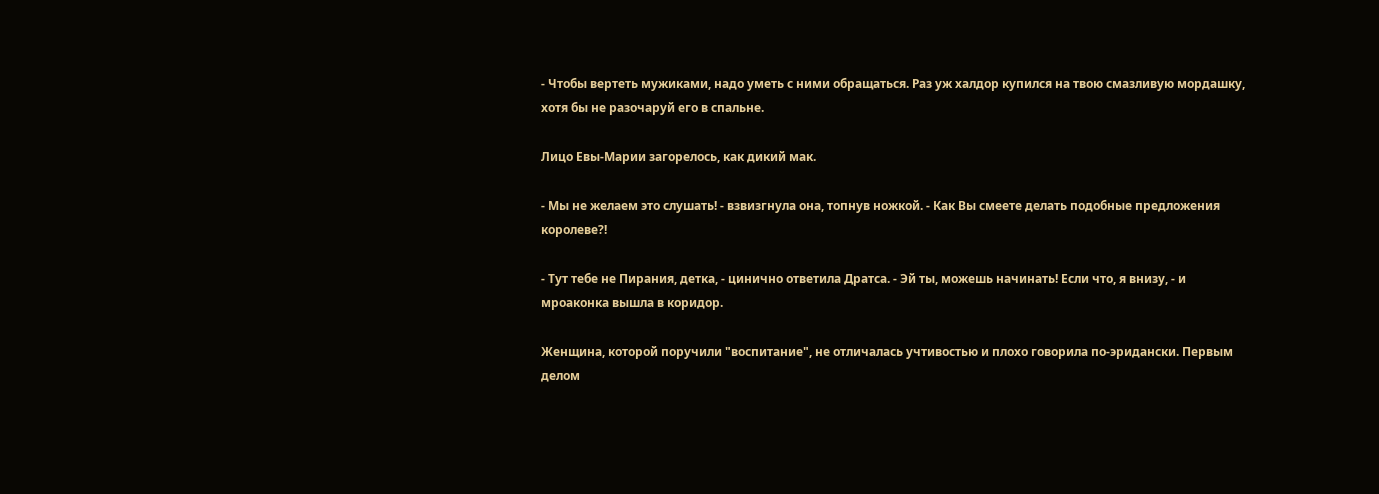- Чтобы вертеть мужиками, надо уметь с ними обращаться. Раз уж халдор купился на твою смазливую мордашку, хотя бы не разочаруй его в спальне.

Лицо Евы-Марии загорелось, как дикий мак.

- Мы не желаем это слушать! - взвизгнула она, топнув ножкой. - Как Вы смеете делать подобные предложения королеве?!

- Тут тебе не Пирания, детка, - цинично ответила Дратса. - Эй ты, можешь начинать! Если что, я внизу, - и мроаконка вышла в коридор.

Женщина, которой поручили "воспитание", не отличалась учтивостью и плохо говорила по-эридански. Первым делом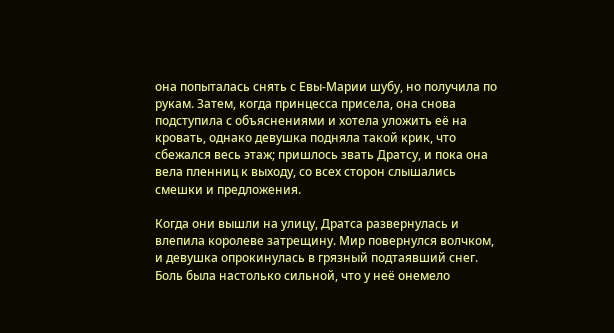она попыталась снять с Евы-Марии шубу, но получила по рукам. Затем, когда принцесса присела, она снова подступила с объяснениями и хотела уложить её на кровать, однако девушка подняла такой крик, что сбежался весь этаж; пришлось звать Дратсу, и пока она вела пленниц к выходу, со всех сторон слышались смешки и предложения.

Когда они вышли на улицу, Дратса развернулась и влепила королеве затрещину. Мир повернулся волчком, и девушка опрокинулась в грязный подтаявший снег. Боль была настолько сильной, что у неё онемело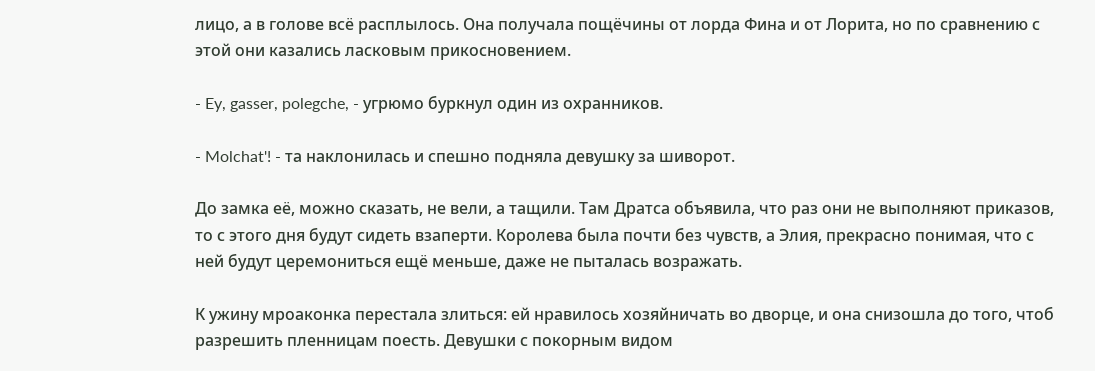лицо, а в голове всё расплылось. Она получала пощёчины от лорда Фина и от Лорита, но по сравнению с этой они казались ласковым прикосновением.

- Ey, gasser, polegche, - угрюмо буркнул один из охранников.

- Molchat'! - та наклонилась и спешно подняла девушку за шиворот.

До замка её, можно сказать, не вели, а тащили. Там Дратса объявила, что раз они не выполняют приказов, то с этого дня будут сидеть взаперти. Королева была почти без чувств, а Элия, прекрасно понимая, что с ней будут церемониться ещё меньше, даже не пыталась возражать.

К ужину мроаконка перестала злиться: ей нравилось хозяйничать во дворце, и она снизошла до того, чтоб разрешить пленницам поесть. Девушки с покорным видом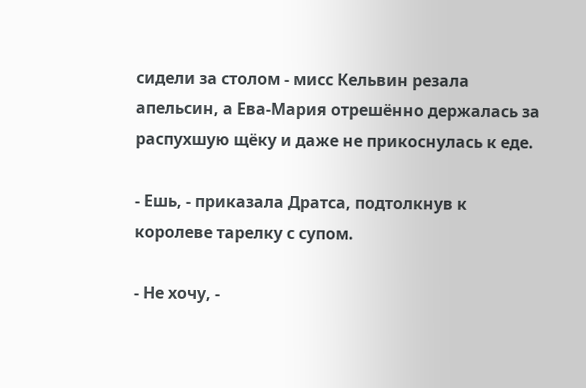сидели за столом - мисс Кельвин резала апельсин, а Ева-Мария отрешённо держалась за распухшую щёку и даже не прикоснулась к еде.

- Ешь, - приказала Дратса, подтолкнув к королеве тарелку с супом.

- Не хочу, -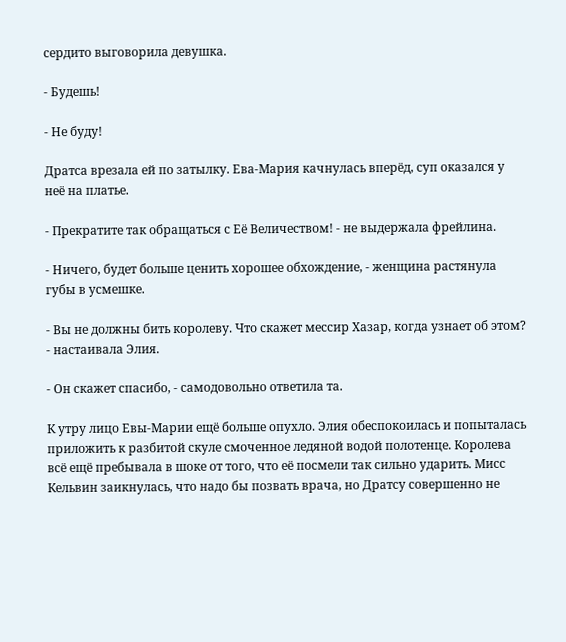сердито выговорила девушка.

- Будешь!

- Не буду!

Дратса врезала ей по затылку. Ева-Мария качнулась вперёд, суп оказался у неё на платье.

- Прекратите так обращаться с Её Величеством! - не выдержала фрейлина.

- Ничего, будет больше ценить хорошее обхождение, - женщина растянула губы в усмешке.

- Вы не должны бить королеву. Что скажет мессир Хазар, когда узнает об этом? - настаивала Элия.

- Он скажет спасибо, - самодовольно ответила та.

К утру лицо Евы-Марии ещё больше опухло. Элия обеспокоилась и попыталась приложить к разбитой скуле смоченное ледяной водой полотенце. Королева всё ещё пребывала в шоке от того, что её посмели так сильно ударить. Мисс Кельвин заикнулась, что надо бы позвать врача, но Дратсу совершенно не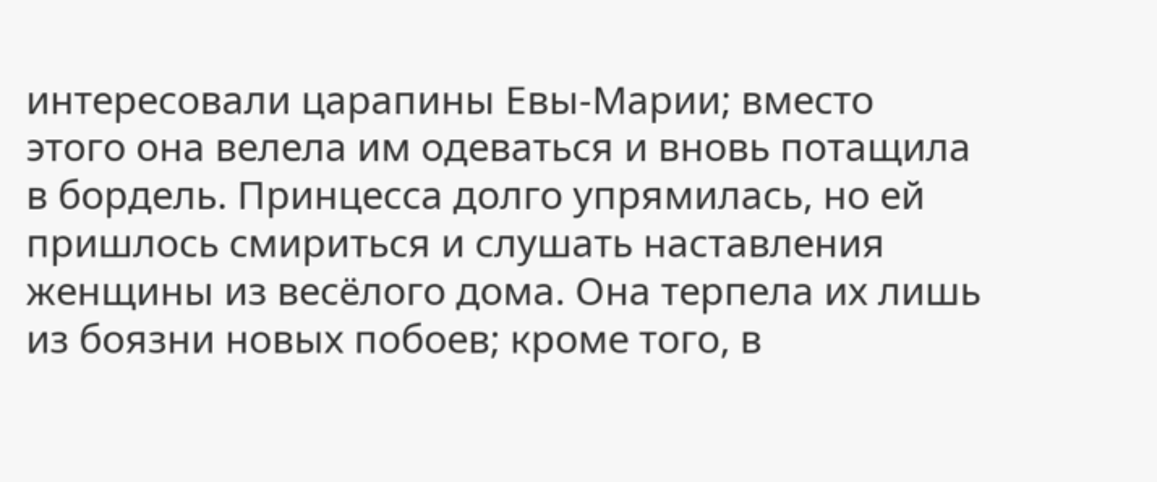интересовали царапины Евы-Марии; вместо этого она велела им одеваться и вновь потащила в бордель. Принцесса долго упрямилась, но ей пришлось смириться и слушать наставления женщины из весёлого дома. Она терпела их лишь из боязни новых побоев; кроме того, в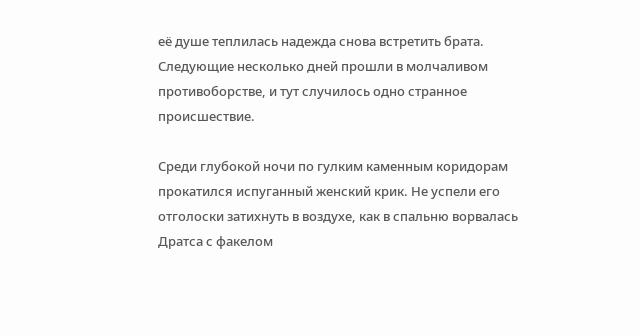её душе теплилась надежда снова встретить брата. Следующие несколько дней прошли в молчаливом противоборстве, и тут случилось одно странное происшествие.

Среди глубокой ночи по гулким каменным коридорам прокатился испуганный женский крик. Не успели его отголоски затихнуть в воздухе, как в спальню ворвалась Дратса с факелом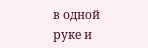в одной руке и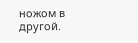ножом в другой.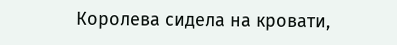Королева сидела на кровати,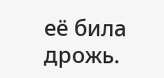её била дрожь.